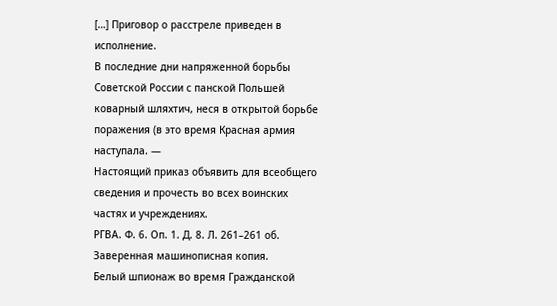[…] Приговор о расстреле приведен в исполнение.
В последние дни напряженной борьбы Советской России с панской Польшей коварный шляхтич, неся в открытой борьбе поражения (в это время Красная армия наступала. —
Настоящий приказ объявить для всеобщего сведения и прочесть во всех воинских частях и учреждениях.
РГВА. Ф. 6. Оп. 1. Д. 8. Л. 261–261 об. Заверенная машинописная копия.
Белый шпионаж во время Гражданской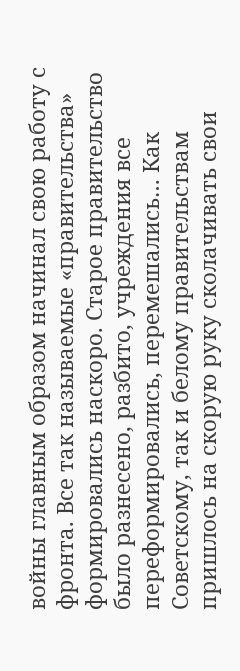войны главным образом начинал свою работу с фронта. Все так называемые «правительства» формировались наскоро. Старое правительство было разнесено, разбито, учреждения все переформировались, перемешались… Как Советскому, так и белому правительствам пришлось на скорую руку сколачивать свои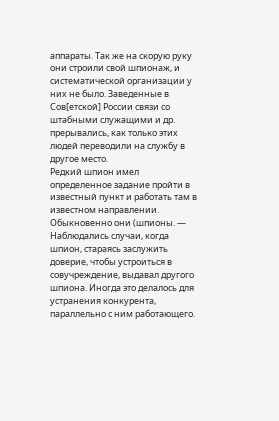аппараты. Так же на скорую руку они строили свой шпионаж, и систематической организации у них не было. Заведенные в Сов[етской] России связи со штабными служащими и др. прерывались, как только этих людей переводили на службу в другое место.
Редкий шпион имел определенное задание пройти в известный пункт и работать там в известном направлении. Обыкновенно они (шпионы. —
Наблюдались случаи, когда шпион, стараясь заслужить доверие, чтобы устроиться в совучреждение, выдавал другого шпиона. Иногда это делалось для устранения конкурента, параллельно с ним работающего.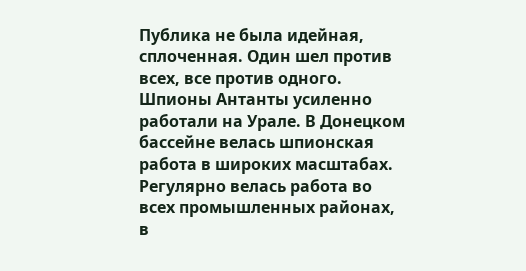Публика не была идейная, сплоченная. Один шел против всех, все против одного.
Шпионы Антанты усиленно работали на Урале. В Донецком бассейне велась шпионская работа в широких масштабах. Регулярно велась работа во всех промышленных районах, в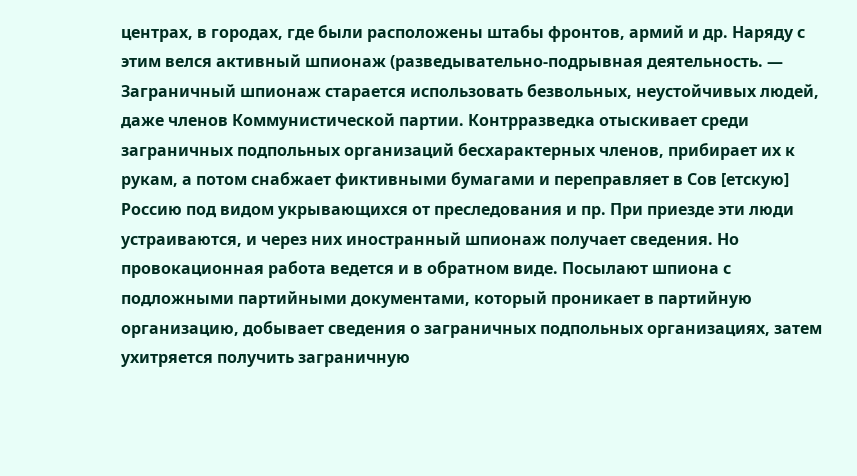центрах, в городах, где были расположены штабы фронтов, армий и др. Наряду с этим велся активный шпионаж (разведывательно-подрывная деятельность. —
Заграничный шпионаж старается использовать безвольных, неустойчивых людей, даже членов Коммунистической партии. Контрразведка отыскивает среди заграничных подпольных организаций бесхарактерных членов, прибирает их к рукам, а потом снабжает фиктивными бумагами и переправляет в Сов [етскую] Россию под видом укрывающихся от преследования и пр. При приезде эти люди устраиваются, и через них иностранный шпионаж получает сведения. Но провокационная работа ведется и в обратном виде. Посылают шпиона с подложными партийными документами, который проникает в партийную организацию, добывает сведения о заграничных подпольных организациях, затем ухитряется получить заграничную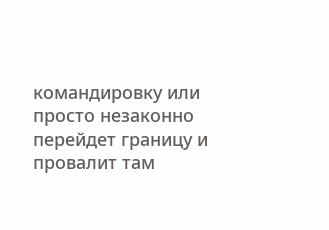командировку или просто незаконно перейдет границу и провалит там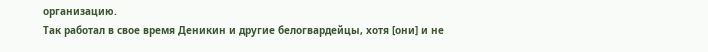организацию.
Так работал в свое время Деникин и другие белогвардейцы, хотя [они] и не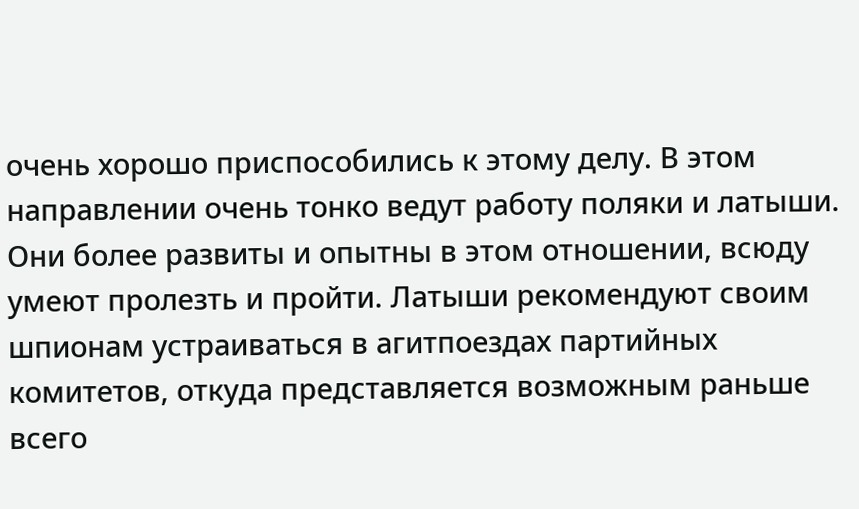очень хорошо приспособились к этому делу. В этом направлении очень тонко ведут работу поляки и латыши. Они более развиты и опытны в этом отношении, всюду умеют пролезть и пройти. Латыши рекомендуют своим шпионам устраиваться в агитпоездах партийных комитетов, откуда представляется возможным раньше всего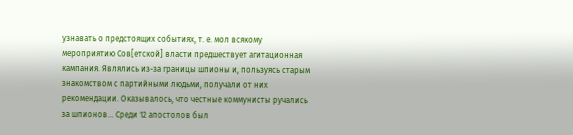узнавать о предстоящих событиях, т. е. мол всякому мероприятию Сов[етской] власти предшествует агитационная кампания. Являлись из-за границы шпионы и, пользуясь старым знакомством с партийными людьми, получали от них рекомендации. Оказывалось, что честные коммунисты ручались за шпионов… Среди 12 апостолов был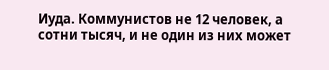Иуда. Коммунистов не 12 человек, а сотни тысяч, и не один из них может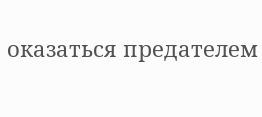оказаться предателем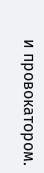и провокатором.